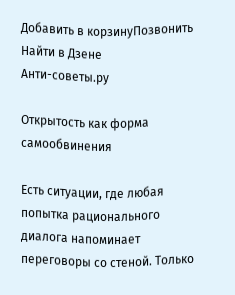Добавить в корзинуПозвонить
Найти в Дзене
Анти-советы.ру

Открытость как форма самообвинения

Есть ситуации, где любая попытка рационального диалога напоминает переговоры со стеной. Только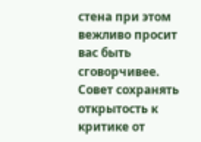стена при этом вежливо просит вас быть сговорчивее. Совет сохранять открытость к критике от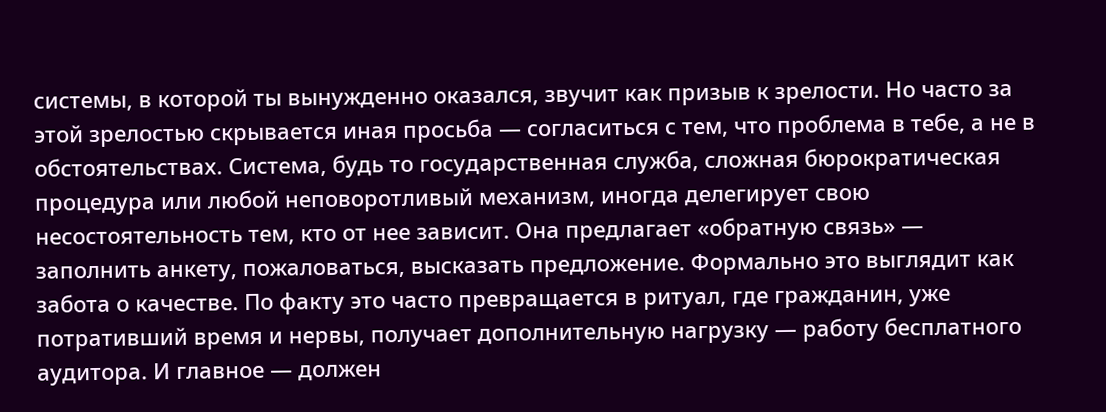системы, в которой ты вынужденно оказался, звучит как призыв к зрелости. Но часто за этой зрелостью скрывается иная просьба — согласиться с тем, что проблема в тебе, а не в обстоятельствах. Система, будь то государственная служба, сложная бюрократическая процедура или любой неповоротливый механизм, иногда делегирует свою несостоятельность тем, кто от нее зависит. Она предлагает «обратную связь» — заполнить анкету, пожаловаться, высказать предложение. Формально это выглядит как забота о качестве. По факту это часто превращается в ритуал, где гражданин, уже потративший время и нервы, получает дополнительную нагрузку — работу бесплатного аудитора. И главное — должен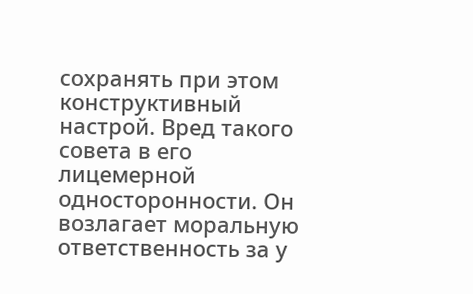сохранять при этом конструктивный настрой. Вред такого совета в его лицемерной односторонности. Он возлагает моральную ответственность за у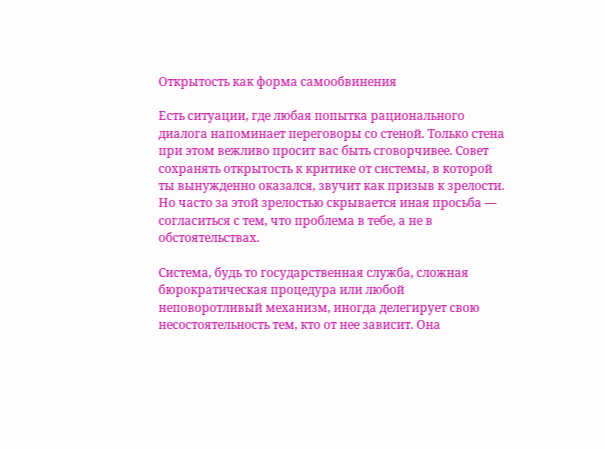Открытость как форма самообвинения

Есть ситуации, где любая попытка рационального диалога напоминает переговоры со стеной. Только стена при этом вежливо просит вас быть сговорчивее. Совет сохранять открытость к критике от системы, в которой ты вынужденно оказался, звучит как призыв к зрелости. Но часто за этой зрелостью скрывается иная просьба — согласиться с тем, что проблема в тебе, а не в обстоятельствах.

Система, будь то государственная служба, сложная бюрократическая процедура или любой неповоротливый механизм, иногда делегирует свою несостоятельность тем, кто от нее зависит. Она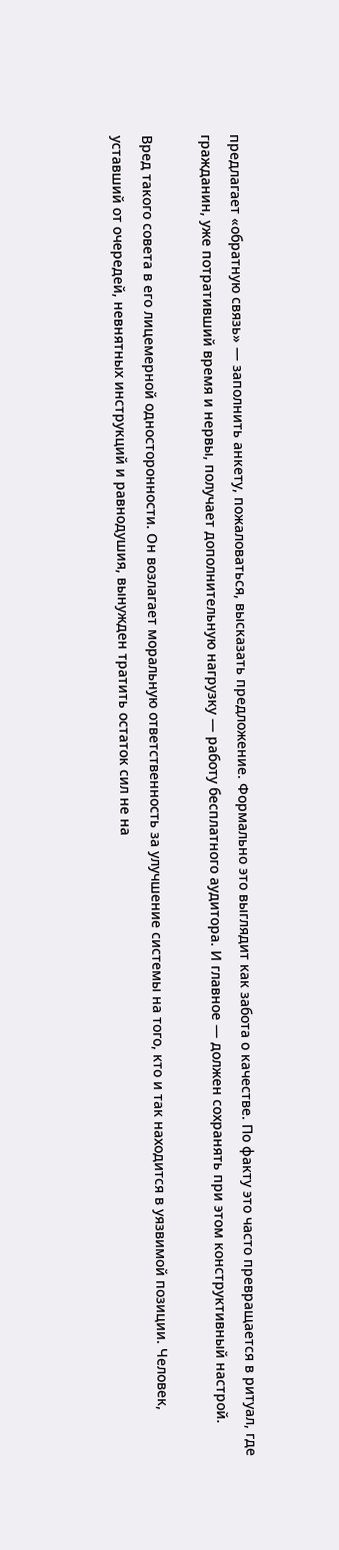предлагает «обратную связь» — заполнить анкету, пожаловаться, высказать предложение. Формально это выглядит как забота о качестве. По факту это часто превращается в ритуал, где гражданин, уже потративший время и нервы, получает дополнительную нагрузку — работу бесплатного аудитора. И главное — должен сохранять при этом конструктивный настрой.

Вред такого совета в его лицемерной односторонности. Он возлагает моральную ответственность за улучшение системы на того, кто и так находится в уязвимой позиции. Человек, уставший от очередей, невнятных инструкций и равнодушия, вынужден тратить остаток сил не на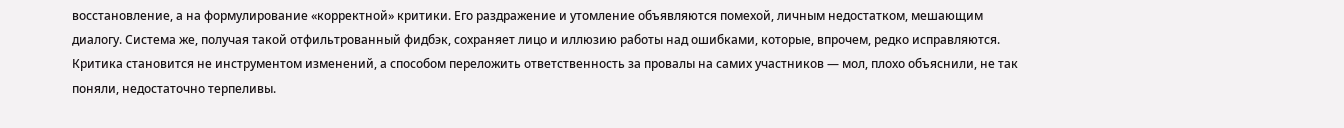восстановление, а на формулирование «корректной» критики. Его раздражение и утомление объявляются помехой, личным недостатком, мешающим диалогу. Система же, получая такой отфильтрованный фидбэк, сохраняет лицо и иллюзию работы над ошибками, которые, впрочем, редко исправляются. Критика становится не инструментом изменений, а способом переложить ответственность за провалы на самих участников — мол, плохо объяснили, не так поняли, недостаточно терпеливы.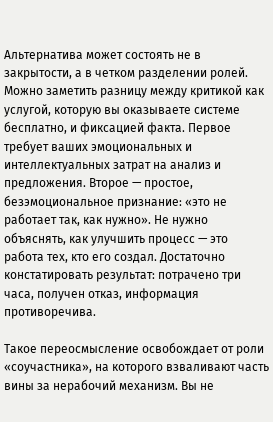Альтернатива может состоять не в закрытости, а в четком разделении ролей. Можно заметить разницу между критикой как услугой, которую вы оказываете системе бесплатно, и фиксацией факта. Первое требует ваших эмоциональных и интеллектуальных затрат на анализ и предложения. Второе — простое, безэмоциональное признание: «это не работает так, как нужно». Не нужно объяснять, как улучшить процесс — это работа тех, кто его создал. Достаточно констатировать результат: потрачено три часа, получен отказ, информация противоречива.

Такое переосмысление освобождает от роли «соучастника», на которого взваливают часть вины за нерабочий механизм. Вы не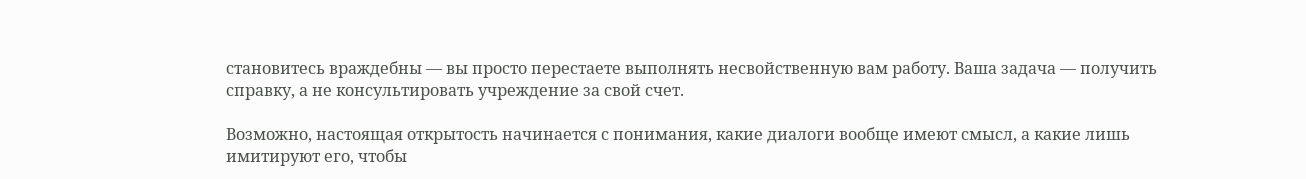становитесь враждебны — вы просто перестаете выполнять несвойственную вам работу. Ваша задача — получить справку, а не консультировать учреждение за свой счет.

Возможно, настоящая открытость начинается с понимания, какие диалоги вообще имеют смысл, а какие лишь имитируют его, чтобы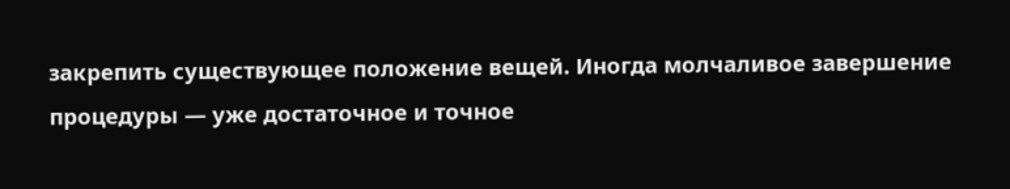закрепить существующее положение вещей. Иногда молчаливое завершение процедуры — уже достаточное и точное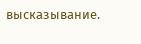высказывание.